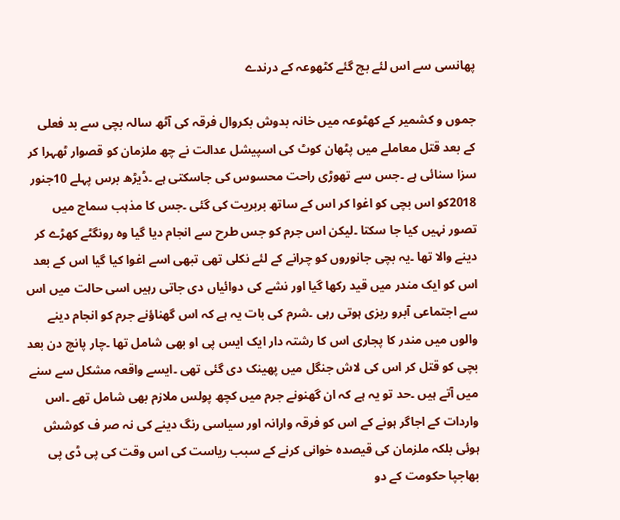پھانسی سے اس لئے بچ گئے کٹھوعہ کے درندے

جموں و کشمیر کے کھٹوعہ میں خانہ بدوش بکروال فرقہ کی آٹھ سالہ بچی سے بد فعلی کے بعد قتل معاملے میں پٹھان کوٹ کی اسپیشل عدالت نے چھ ملزمان کو قصوار ٹھہرا کر سزا سنائی ہے ۔جس سے تھوڑی راحت محسوس کی جاسکتی ہے ۔ڈیڑھ برس پہلے 10جنور 2018کو اس بچی کو اغوا کر اس کے ساتھ بربریت کی گئی ۔جس کا مذہب سماج میں تصور نہیں کیا جا سکتا ۔لیکن اس جرم کو جس طرح سے انجام دیا گیا وہ رونگٹے کھڑے کر دینے والا تھا ۔یہ بچی جانوروں کو چرانے کے لئے نکلی تھی تبھی اسے اغوا کیا گیا اس کے بعد اس کو ایک مندر میں قید رکھا گیا اور نشے کی دوائیاں دی جاتی رہیں اسی حالت میں اس سے اجتماعی آبرو ریزی ہوتی رہی ۔شرم کی بات یہ ہے کہ اس گھناؤنے جرم کو انجام دینے والوں میں مندر کا پجاری اس کا رشتہ دار ایک ایس پی او بھی شامل تھا ۔چار پانچ دن بعد بچی کو قتل کر اس کی لاش جنگل میں پھینک دی گئی تھی ۔ایسے واقعہ مشکل سے سنے میں آتے ہیں ۔حد تو یہ ہے کہ ان گھنونے جرم میں کچھ پولس ملازم بھی شامل تھے ۔اس واردات کے اجاگر ہونے کے اس کو فرقہ وارانہ اور سیاسی رنگ دینے کی نہ صر ف کوشش ہوئی بلکہ ملزمان کی قیصدہ خوانی کرنے کے سبب ریاست کی اس وقت کی پی ڈی پی بھاجپا حکومت کے دو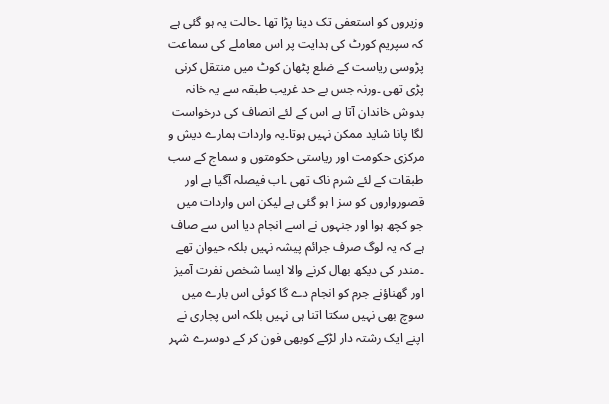وزیروں کو استعفی تک دینا پڑا تھا ۔حالت یہ ہو گئی ہے کہ سپریم کورٹ کی ہدایت پر اس معاملے کی سماعت پڑوسی ریاست کے ضلع پٹھان کوٹ میں منتقل کرنی پڑی تھی ۔ورنہ جس بے حد غریب طبقہ سے یہ خانہ بدوش خاندان آتا ہے اس کے لئے انصاف کی درخواست لگا پانا شاید ممکن نہیں ہوتا۔یہ واردات ہمارے دیش و مرکزی حکومت اور ریاستی حکومتوں و سماج کے سب طبقات کے لئے شرم ناک تھی ۔اب فیصلہ آگیا ہے اور قصورواروں کو سز ا ہو گئی ہے لیکن اس واردات میں جو کچھ ہوا اور جنہوں نے اسے انجام دیا اس سے صاف ہے کہ یہ لوگ صرف جرائم پیشہ نہیں بلکہ حیوان تھے ۔مندر کی دیکھ بھال کرنے والا ایسا شخص نفرت آمیز اور گھناؤنے جرم کو انجام دے گا کوئی اس بارے میں سوچ بھی نہیں سکتا اتنا ہی نہیں بلکہ اس پجاری نے اپنے ایک رشتہ دار لڑکے کوبھی فون کر کے دوسرے شہر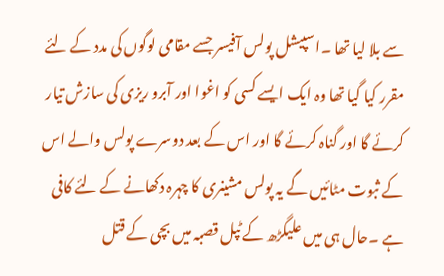سے بلا لیا تھا ۔اسپیشل پولس آفیسر جسے مقامی لوگوں کی مدد کے لئے مقرر کیا گیا تھا وہ ایک ایسے کسی کو اغوا اور آبرو ریزی کی سازش تیار کرئے گا اور گناہ کرئے گا اور اس کے بعد دوسرے پولس والے اس کے ثبوت مٹائیں گے یہ پولس مشینری کا چہرہ دکھانے کے لئے کافی ہے ۔حال ہی میں علیگڑھ کے ٹپل قصبہ میں بچی کے قتل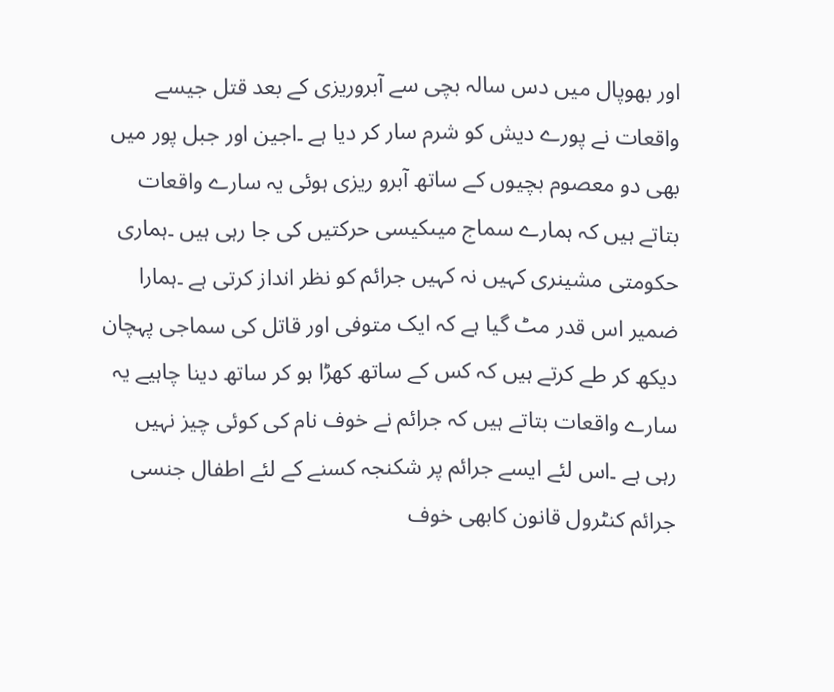اور بھوپال میں دس سالہ بچی سے آبروریزی کے بعد قتل جیسے واقعات نے پورے دیش کو شرم سار کر دیا ہے ۔اجین اور جبل پور میں بھی دو معصوم بچیوں کے ساتھ آبرو ریزی ہوئی یہ سارے واقعات بتاتے ہیں کہ ہمارے سماج میںکیسی حرکتیں کی جا رہی ہیں ۔ہماری حکومتی مشینری کہیں نہ کہیں جرائم کو نظر انداز کرتی ہے ۔ہمارا ضمیر اس قدر مٹ گیا ہے کہ ایک متوفی اور قاتل کی سماجی پہچان دیکھ کر طے کرتے ہیں کہ کس کے ساتھ کھڑا ہو کر ساتھ دینا چاہیے یہ سارے واقعات بتاتے ہیں کہ جرائم نے خوف نام کی کوئی چیز نہیں رہی ہے ۔اس لئے ایسے جرائم پر شکنجہ کسنے کے لئے اطفال جنسی جرائم کنٹرول قانون کابھی خوف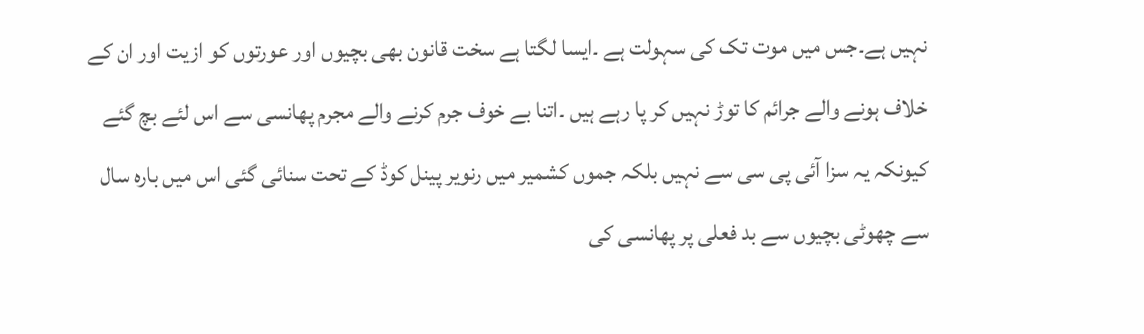نہیں ہے۔جس میں موت تک کی سہولت ہے ۔ایسا لگتا ہے سخت قانون بھی بچیوں اور عورتوں کو ازیت اور ان کے خلاف ہونے والے جرائم کا توڑ نہیں کر پا رہے ہیں ۔اتنا بے خوف جرم کرنے والے مجرم پھانسی سے اس لئے بچ گئے کیونکہ یہ سزا آئی پی سی سے نہیں بلکہ جموں کشمیر میں رنویر پینل کوڈ کے تحت سنائی گئی اس میں بارہ سال سے چھوٹی بچیوں سے بد فعلی پر پھانسی کی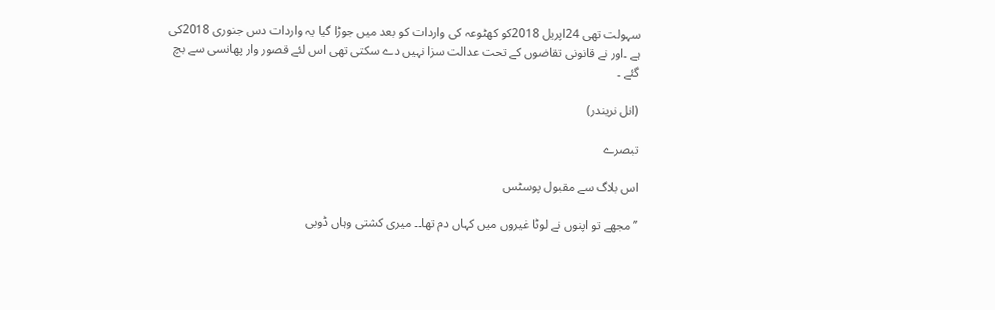سہولت تھی 24اپریل 2018کو کھٹوعہ کی واردات کو بعد میں جوڑا گیا یہ واردات دس جنوری 2018کی ہے ۔اور نے قانونی تقاضوں کے تحت عدالت سزا نہیں دے سکتی تھی اس لئے قصور وار پھانسی سے بچ گئے ۔

(انل نریندر)

تبصرے

اس بلاگ سے مقبول پوسٹس

’’مجھے تو اپنوں نے لوٹا غیروں میں کہاں دم تھا۔۔ میری کشتی وہاں ڈوبی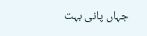جہاں پانی بہت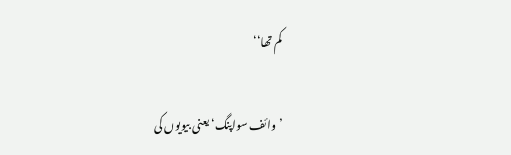کم تھا‘‘

’وائف سواپنگ‘ یعنی بیویوں کی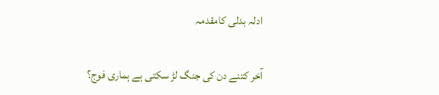ادلہ بدلی کامقدمہ

آخر کتنے دن کی جنگ لڑ سکتی ہے ہماری فوج؟